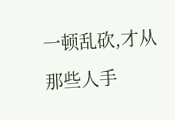一顿乱砍,才从那些人手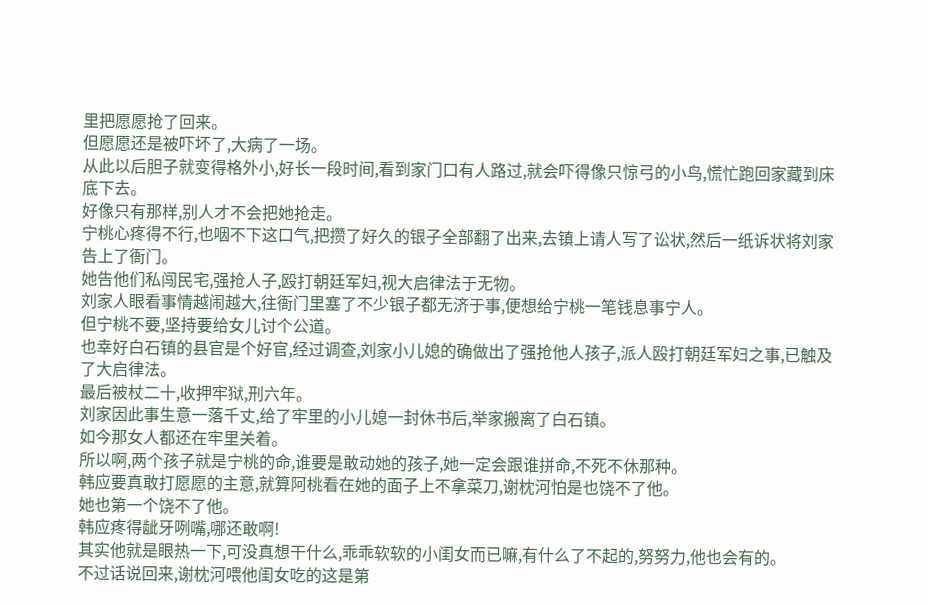里把愿愿抢了回来。
但愿愿还是被吓坏了,大病了一场。
从此以后胆子就变得格外小,好长一段时间,看到家门口有人路过,就会吓得像只惊弓的小鸟,慌忙跑回家藏到床底下去。
好像只有那样,别人才不会把她抢走。
宁桃心疼得不行,也咽不下这口气,把攒了好久的银子全部翻了出来,去镇上请人写了讼状,然后一纸诉状将刘家告上了衙门。
她告他们私闯民宅,强抢人子,殴打朝廷军妇,视大启律法于无物。
刘家人眼看事情越闹越大,往衙门里塞了不少银子都无济于事,便想给宁桃一笔钱息事宁人。
但宁桃不要,坚持要给女儿讨个公道。
也幸好白石镇的县官是个好官,经过调查,刘家小儿媳的确做出了强抢他人孩子,派人殴打朝廷军妇之事,已触及了大启律法。
最后被杖二十,收押牢狱,刑六年。
刘家因此事生意一落千丈,给了牢里的小儿媳一封休书后,举家搬离了白石镇。
如今那女人都还在牢里关着。
所以啊,两个孩子就是宁桃的命,谁要是敢动她的孩子,她一定会跟谁拼命,不死不休那种。
韩应要真敢打愿愿的主意,就算阿桃看在她的面子上不拿菜刀,谢枕河怕是也饶不了他。
她也第一个饶不了他。
韩应疼得龇牙咧嘴,哪还敢啊!
其实他就是眼热一下,可没真想干什么,乖乖软软的小闺女而已嘛,有什么了不起的,努努力,他也会有的。
不过话说回来,谢枕河喂他闺女吃的这是第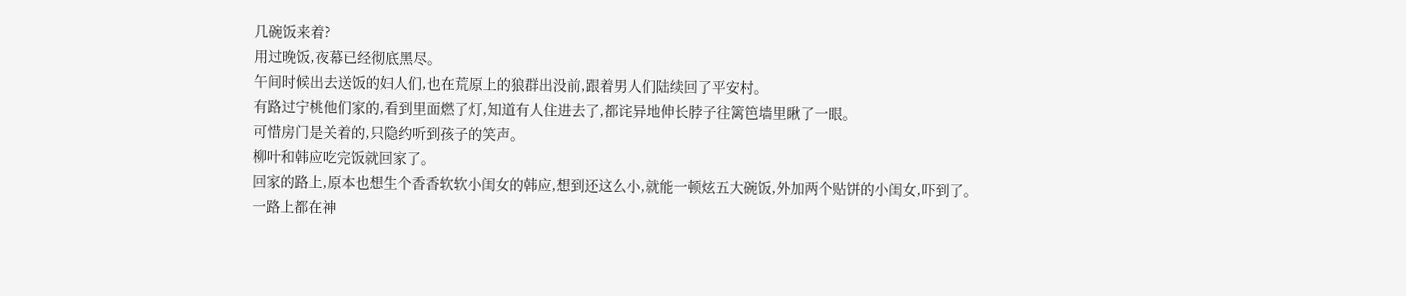几碗饭来着?
用过晚饭,夜幕已经彻底黑尽。
午间时候出去送饭的妇人们,也在荒原上的狼群出没前,跟着男人们陆续回了平安村。
有路过宁桃他们家的,看到里面燃了灯,知道有人住进去了,都诧异地伸长脖子往篱笆墙里瞅了一眼。
可惜房门是关着的,只隐约听到孩子的笑声。
柳叶和韩应吃完饭就回家了。
回家的路上,原本也想生个香香软软小闺女的韩应,想到还这么小,就能一顿炫五大碗饭,外加两个贴饼的小闺女,吓到了。
一路上都在神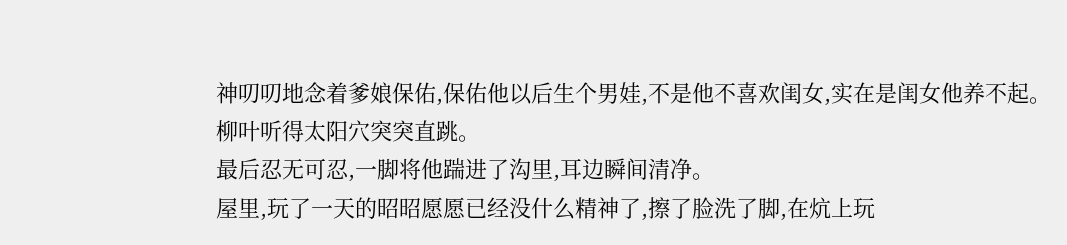神叨叨地念着爹娘保佑,保佑他以后生个男娃,不是他不喜欢闺女,实在是闺女他养不起。
柳叶听得太阳穴突突直跳。
最后忍无可忍,一脚将他踹进了沟里,耳边瞬间清净。
屋里,玩了一天的昭昭愿愿已经没什么精神了,擦了脸洗了脚,在炕上玩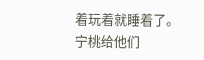着玩着就睡着了。
宁桃给他们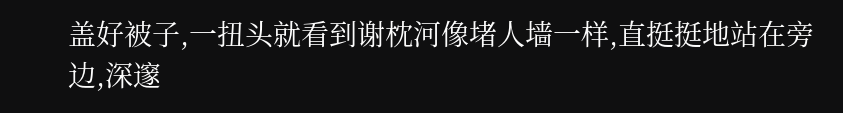盖好被子,一扭头就看到谢枕河像堵人墙一样,直挺挺地站在旁边,深邃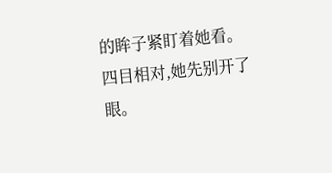的眸子紧盯着她看。
四目相对,她先别开了眼。